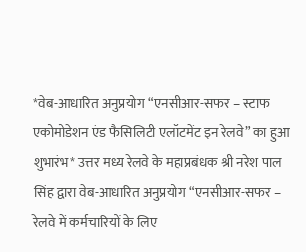*वेब-आधारित अनुप्रयोग “एनसीआर-सफर – स्टाफ एकोमोडेशन एंड फैसिलिटी एलॉटमेंट इन रेलवे” का हुआ शुभारंभ* उत्तर मध्य रेलवे के महाप्रबंधक श्री नरेश पाल सिंह द्वारा वेब-आधारित अनुप्रयोग “एनसीआर-सफर – रेलवे में कर्मचारियों के लिए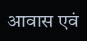आवास एवं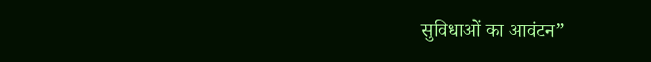सुविधाओं का आवंटन”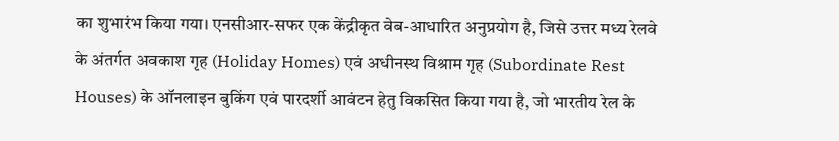का शुभारंभ किया गया। एनसीआर-सफर एक केंद्रीकृत वेब-आधारित अनुप्रयोग है, जिसे उत्तर मध्य रेलवे के अंतर्गत अवकाश गृह (Holiday Homes) एवं अधीनस्थ विश्राम गृह (Subordinate Rest Houses) के ऑनलाइन बुकिंग एवं पारदर्शी आवंटन हेतु विकसित किया गया है, जो भारतीय रेल के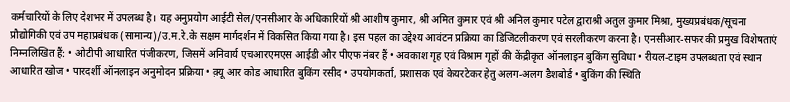कर्मचारियों के लिए देशभर में उपलब्ध है। यह अनुप्रयोग आईटी सेल/एनसीआर के अधिकारियों श्री आशीष कुमार, श्री अमित कुमार एवं श्री अनिल कुमार पटेल द्वाराश्री अतुल कुमार मिश्रा, मुख्यप्रबंधक/सूचना प्रौद्योगिकी एवं उप महाप्रबंधक (सामान्य)/उ.म.रे.के सक्षम मार्गदर्शन में विकसित किया गया है। इस पहल का उद्देश्य आवंटन प्रक्रिया का डिजिटलीकरण एवं सरलीकरण करना है। एनसीआर-सफर की प्रमुख विशेषताएं निम्नलिखित हैं: • ओटीपी आधारित पंजीकरण, जिसमें अनिवार्य एचआरएमएस आईडी और पीएफ नंबर हैं • अवकाश गृह एवं विश्राम गृहों की केंद्रीकृत ऑनलाइन बुकिंग सुविधा • रीयल-टाइम उपलब्धता एवं स्थान आधारित खोज • पारदर्शी ऑनलाइन अनुमोदन प्रक्रिया • क़्यू आर कोड आधारित बुकिंग रसीद • उपयोगकर्ता, प्रशासक एवं केयरटेकर हेतु अलग-अलग डैशबोर्ड • बुकिंग की स्थिति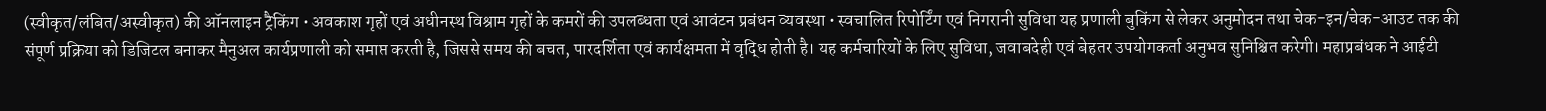(स्वीकृत/लंबित/अस्वीकृत) की ऑनलाइन ट्रैकिंग • अवकाश गृहों एवं अधीनस्थ विश्राम गृहों के कमरों की उपलब्धता एवं आवंटन प्रबंधन व्यवस्था • स्वचालित रिपोर्टिंग एवं निगरानी सुविधा यह प्रणाली बुकिंग से लेकर अनुमोदन तथा चेक-इन/चेक-आउट तक की संपूर्ण प्रक्रिया को डिजिटल बनाकर मैनुअल कार्यप्रणाली को समाप्त करती है, जिससे समय की बचत, पारदर्शिता एवं कार्यक्षमता में वृद्धि होती है। यह कर्मचारियों के लिए सुविधा, जवाबदेही एवं बेहतर उपयोगकर्ता अनुभव सुनिश्चित करेगी। महाप्रबंधक ने आईटी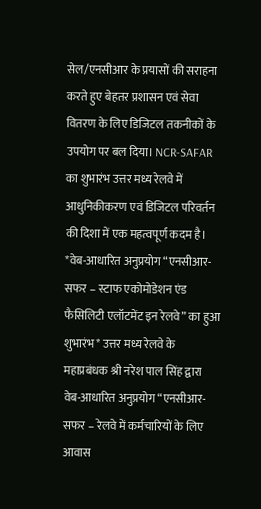सेल/एनसीआर के प्रयासों की सराहना करते हुए बेहतर प्रशासन एवं सेवा वितरण के लिए डिजिटल तकनीकों के उपयोग पर बल दिया। NCR-SAFAR का शुभारंभ उत्तर मध्य रेलवे में आधुनिकीकरण एवं डिजिटल परिवर्तन की दिशा में एक महत्वपूर्ण कदम है।
*वेब-आधारित अनुप्रयोग “एनसीआर-सफर – स्टाफ एकोमोडेशन एंड फैसिलिटी एलॉटमेंट इन रेलवे” का हुआ शुभारंभ* उत्तर मध्य रेलवे के महाप्रबंधक श्री नरेश पाल सिंह द्वारा वेब-आधारित अनुप्रयोग “एनसीआर-सफर – रेलवे में कर्मचारियों के लिए आवास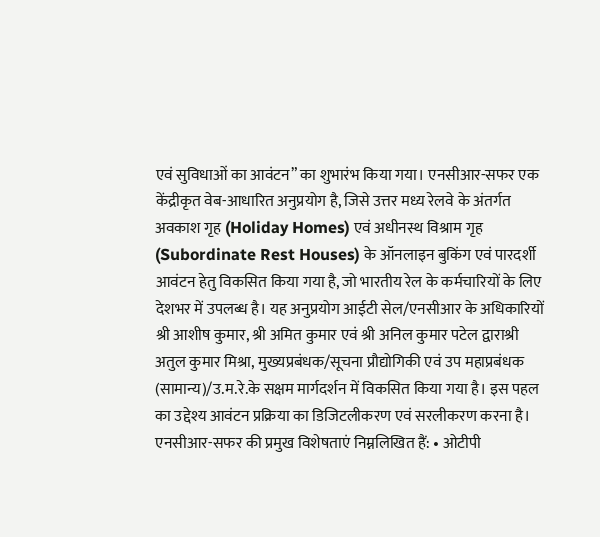एवं सुविधाओं का आवंटन” का शुभारंभ किया गया। एनसीआर-सफर एक केंद्रीकृत वेब-आधारित अनुप्रयोग है, जिसे उत्तर मध्य रेलवे के अंतर्गत अवकाश गृह (Holiday Homes) एवं अधीनस्थ विश्राम गृह (Subordinate Rest Houses) के ऑनलाइन बुकिंग एवं पारदर्शी आवंटन हेतु विकसित किया गया है, जो भारतीय रेल के कर्मचारियों के लिए देशभर में उपलब्ध है। यह अनुप्रयोग आईटी सेल/एनसीआर के अधिकारियों श्री आशीष कुमार, श्री अमित कुमार एवं श्री अनिल कुमार पटेल द्वाराश्री अतुल कुमार मिश्रा, मुख्यप्रबंधक/सूचना प्रौद्योगिकी एवं उप महाप्रबंधक (सामान्य)/उ.म.रे.के सक्षम मार्गदर्शन में विकसित किया गया है। इस पहल का उद्देश्य आवंटन प्रक्रिया का डिजिटलीकरण एवं सरलीकरण करना है। एनसीआर-सफर की प्रमुख विशेषताएं निम्नलिखित हैं: • ओटीपी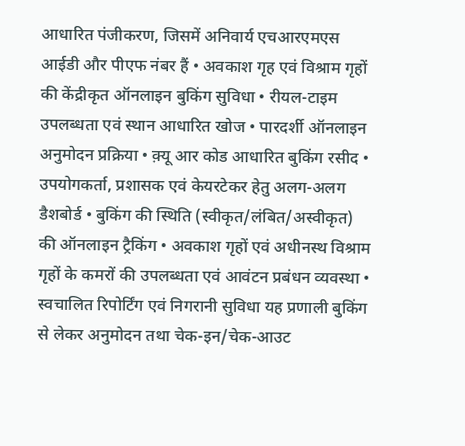आधारित पंजीकरण, जिसमें अनिवार्य एचआरएमएस
आईडी और पीएफ नंबर हैं • अवकाश गृह एवं विश्राम गृहों की केंद्रीकृत ऑनलाइन बुकिंग सुविधा • रीयल-टाइम उपलब्धता एवं स्थान आधारित खोज • पारदर्शी ऑनलाइन अनुमोदन प्रक्रिया • क़्यू आर कोड आधारित बुकिंग रसीद • उपयोगकर्ता, प्रशासक एवं केयरटेकर हेतु अलग-अलग डैशबोर्ड • बुकिंग की स्थिति (स्वीकृत/लंबित/अस्वीकृत) की ऑनलाइन ट्रैकिंग • अवकाश गृहों एवं अधीनस्थ विश्राम गृहों के कमरों की उपलब्धता एवं आवंटन प्रबंधन व्यवस्था • स्वचालित रिपोर्टिंग एवं निगरानी सुविधा यह प्रणाली बुकिंग से लेकर अनुमोदन तथा चेक-इन/चेक-आउट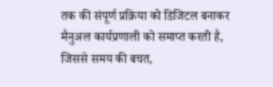तक की संपूर्ण प्रक्रिया को डिजिटल बनाकर मैनुअल कार्यप्रणाली को समाप्त करती है, जिससे समय की बचत,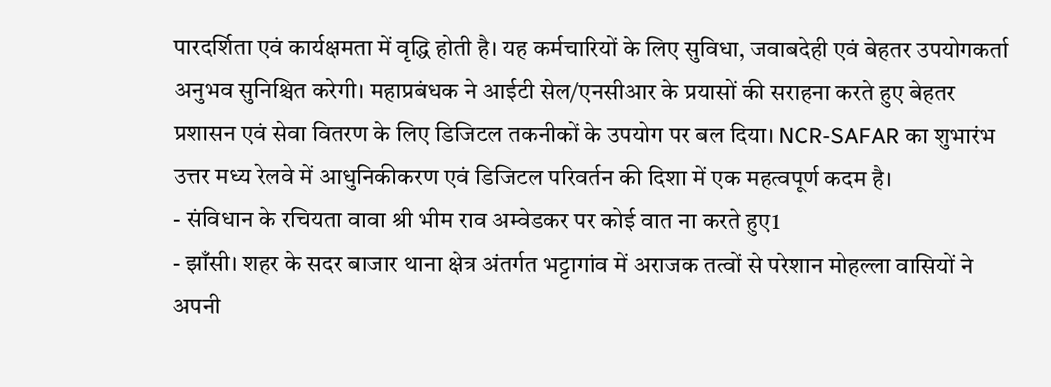पारदर्शिता एवं कार्यक्षमता में वृद्धि होती है। यह कर्मचारियों के लिए सुविधा, जवाबदेही एवं बेहतर उपयोगकर्ता अनुभव सुनिश्चित करेगी। महाप्रबंधक ने आईटी सेल/एनसीआर के प्रयासों की सराहना करते हुए बेहतर प्रशासन एवं सेवा वितरण के लिए डिजिटल तकनीकों के उपयोग पर बल दिया। NCR-SAFAR का शुभारंभ उत्तर मध्य रेलवे में आधुनिकीकरण एवं डिजिटल परिवर्तन की दिशा में एक महत्वपूर्ण कदम है।
- संविधान के रचियता वावा श्री भीम राव अम्वेडकर पर कोई वात ना करते हुए1
- झाँसी। शहर के सदर बाजार थाना क्षेत्र अंतर्गत भट्टागांव में अराजक तत्वों से परेशान मोहल्ला वासियों ने अपनी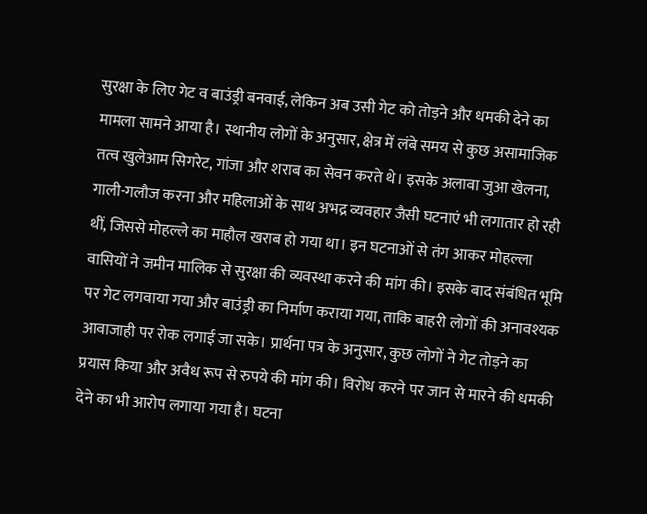सुरक्षा के लिए गेट व बाउंड्री बनवाई, लेकिन अब उसी गेट को तोड़ने और धमकी देने का मामला सामने आया है। स्थानीय लोगों के अनुसार, क्षेत्र में लंबे समय से कुछ असामाजिक तत्व खुलेआम सिगरेट, गांजा और शराब का सेवन करते थे। इसके अलावा जुआ खेलना, गाली-गलौज करना और महिलाओं के साथ अभद्र व्यवहार जैसी घटनाएं भी लगातार हो रही थीं, जिससे मोहल्ले का माहौल खराब हो गया था। इन घटनाओं से तंग आकर मोहल्ला वासियों ने जमीन मालिक से सुरक्षा की व्यवस्था करने की मांग की। इसके बाद संबंधित भूमि पर गेट लगवाया गया और बाउंड्री का निर्माण कराया गया, ताकि बाहरी लोगों की अनावश्यक आवाजाही पर रोक लगाई जा सके। प्रार्थना पत्र के अनुसार, कुछ लोगों ने गेट तोड़ने का प्रयास किया और अवैध रूप से रुपये की मांग की। विरोध करने पर जान से मारने की धमकी देने का भी आरोप लगाया गया है। घटना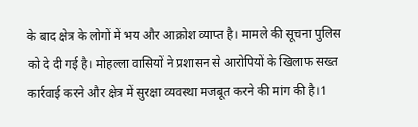के बाद क्षेत्र के लोगों में भय और आक्रोश व्याप्त है। मामले की सूचना पुलिस को दे दी गई है। मोहल्ला वासियों ने प्रशासन से आरोपियों के खिलाफ सख्त कार्रवाई करने और क्षेत्र में सुरक्षा व्यवस्था मजबूत करने की मांग की है।1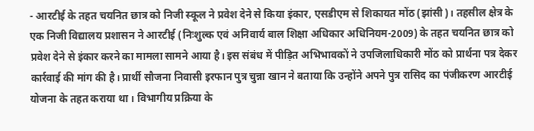- आरटीई के तहत चयनित छात्र को निजी स्कूल ने प्रवेश देने से किया इंकार, एसडीएम से शिकायत मोंठ (झांसी)। तहसील क्षेत्र के एक निजी विद्यालय प्रशासन ने आरटीई (निःशुल्क एवं अनिवार्य बाल शिक्षा अधिकार अधिनियम-2009) के तहत चयनित छात्र को प्रवेश देने से इंकार करने का मामला सामने आया है। इस संबंध में पीड़ित अभिभावकों ने उपजिलाधिकारी मोंठ को प्रार्थना पत्र देकर कार्रवाई की मांग की है। प्रार्थी सौजना निवासी इरफान पुत्र चुन्ना खान ने बताया कि उन्होंने अपने पुत्र रासिद का पंजीकरण आरटीई योजना के तहत कराया था। विभागीय प्रक्रिया के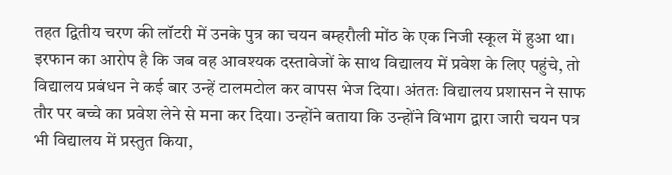तहत द्वितीय चरण की लॉटरी में उनके पुत्र का चयन बम्हरौली मोंठ के एक निजी स्कूल में हुआ था। इरफान का आरोप है कि जब वह आवश्यक दस्तावेजों के साथ विद्यालय में प्रवेश के लिए पहुंचे, तो विद्यालय प्रबंधन ने कई बार उन्हें टालमटोल कर वापस भेज दिया। अंततः विद्यालय प्रशासन ने साफ तौर पर बच्चे का प्रवेश लेने से मना कर दिया। उन्होंने बताया कि उन्होंने विभाग द्वारा जारी चयन पत्र भी विद्यालय में प्रस्तुत किया,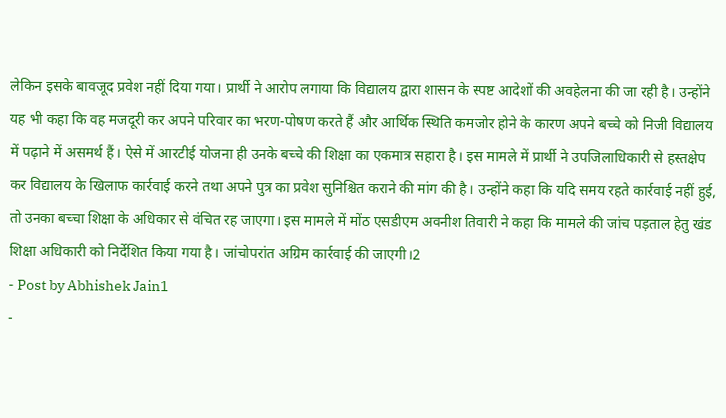लेकिन इसके बावजूद प्रवेश नहीं दिया गया। प्रार्थी ने आरोप लगाया कि विद्यालय द्वारा शासन के स्पष्ट आदेशों की अवहेलना की जा रही है। उन्होंने यह भी कहा कि वह मजदूरी कर अपने परिवार का भरण-पोषण करते हैं और आर्थिक स्थिति कमजोर होने के कारण अपने बच्चे को निजी विद्यालय में पढ़ाने में असमर्थ हैं। ऐसे में आरटीई योजना ही उनके बच्चे की शिक्षा का एकमात्र सहारा है। इस मामले में प्रार्थी ने उपजिलाधिकारी से हस्तक्षेप कर विद्यालय के खिलाफ कार्रवाई करने तथा अपने पुत्र का प्रवेश सुनिश्चित कराने की मांग की है। उन्होंने कहा कि यदि समय रहते कार्रवाई नहीं हुई, तो उनका बच्चा शिक्षा के अधिकार से वंचित रह जाएगा। इस मामले में मोंठ एसडीएम अवनीश तिवारी ने कहा कि मामले की जांच पड़ताल हेतु खंड शिक्षा अधिकारी को निर्देशित किया गया है। जांचोपरांत अग्रिम कार्रवाई की जाएगी।2
- Post by Abhishek Jain1
-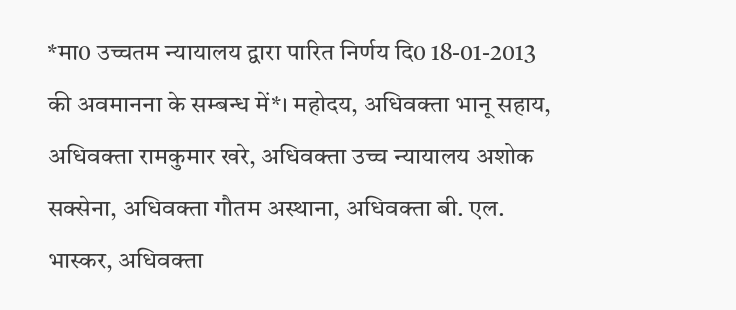*मा0 उच्चतम न्यायालय द्वारा पारित निर्णय दि0 18-01-2013 की अवमानना के सम्बन्ध में*। महोदय, अधिवक्ता भानू सहाय, अधिवक्ता रामकुमार खरे, अधिवक्ता उच्च न्यायालय अशोक सक्सेना, अधिवक्ता गौतम अस्थाना, अधिवक्ता बी. एल. भास्कर, अधिवक्ता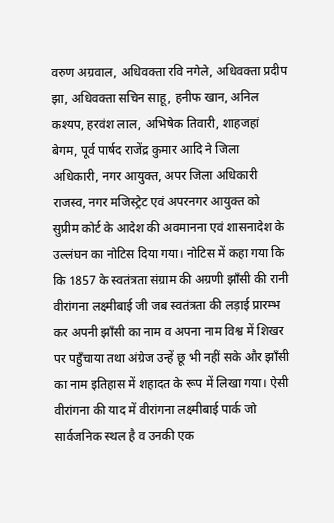वरुण अग्रवाल, अधिवक्ता रवि नगेले, अधिवक्ता प्रदीप झा, अधिवक्ता सचिन साहू, हनीफ खान, अनिल कश्यप, हरवंश लाल, अभिषेक तिवारी, शाहजहां बेगम, पूर्व पार्षद राजेंद्र कुमार आदि ने जिला अधिकारी, नगर आयुक्त, अपर जिला अधिकारी राजस्व, नगर मजिस्ट्रेट एवं अपरनगर आयुक्त को सुप्रीम कोर्ट के आदेश की अवमानना एवं शासनादेश के उल्लंघन का नोटिस दिया गया। नोटिस में कहा गया कि कि 1857 के स्वतंत्रता संग्राम की अग्रणी झाँसी की रानी वीरांगना लक्ष्मीबाई जी जब स्वतंत्रता की लड़ाई प्रारम्भ कर अपनी झाँसी का नाम व अपना नाम विश्व में शिखर पर पहुँचाया तथा अंग्रेज उन्हें छू भी नहीं सके और झाँसी का नाम इतिहास में शहादत के रूप में लिखा गया। ऐसी वीरांगना की याद में वीरांगना लक्ष्मीबाई पार्क जो सार्वजनिक स्थल है व उनकी एक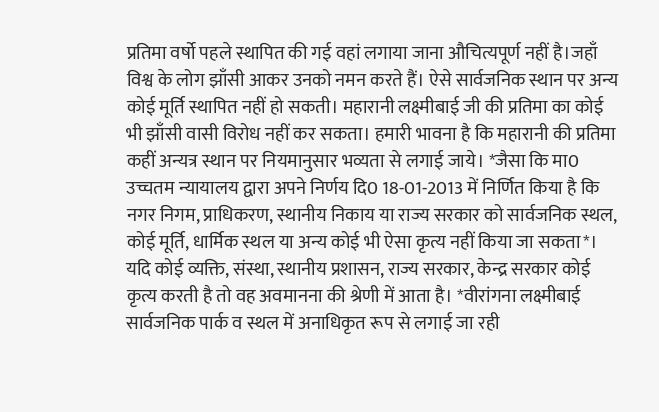प्रतिमा वर्षो पहले स्थापित की गई वहां लगाया जाना औचित्यपूर्ण नहीं है।जहाँ विश्व के लोग झाँसी आकर उनको नमन करते हैं। ऐसे सार्वजनिक स्थान पर अन्य कोई मूर्ति स्थापित नहीं हो सकती। महारानी लक्ष्मीबाई जी की प्रतिमा का कोई भी झाँसी वासी विरोध नहीं कर सकता। हमारी भावना है कि महारानी की प्रतिमा कहीं अन्यत्र स्थान पर नियमानुसार भव्यता से लगाई जाये। *जैसा कि मा0 उच्चतम न्यायालय द्वारा अपने निर्णय दि0 18-01-2013 में निर्णित किया है कि नगर निगम, प्राधिकरण, स्थानीय निकाय या राज्य सरकार को सार्वजनिक स्थल, कोई मूर्ति, धार्मिक स्थल या अन्य कोई भी ऐसा कृत्य नहीं किया जा सकता*। यदि कोई व्यक्ति, संस्था, स्थानीय प्रशासन, राज्य सरकार, केन्द्र सरकार कोई कृत्य करती है तो वह अवमानना की श्रेणी में आता है। *वीरांगना लक्ष्मीबाई सार्वजनिक पार्क व स्थल में अनाधिकृत रूप से लगाई जा रही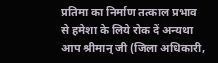प्रतिमा का निर्माण तत्काल प्रभाव से हमेशा के लिये रोक दें अन्यथा आप श्रीमान् जी (जिला अधिकारी,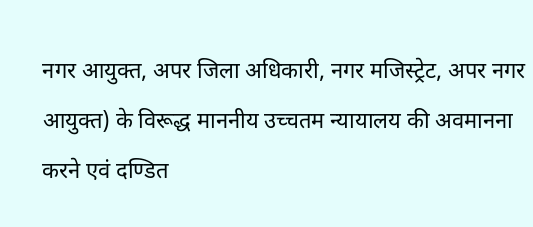नगर आयुक्त, अपर जिला अधिकारी, नगर मजिस्ट्रेट, अपर नगर आयुक्त) के विरूद्ध माननीय उच्चतम न्यायालय की अवमानना करने एवं दण्डित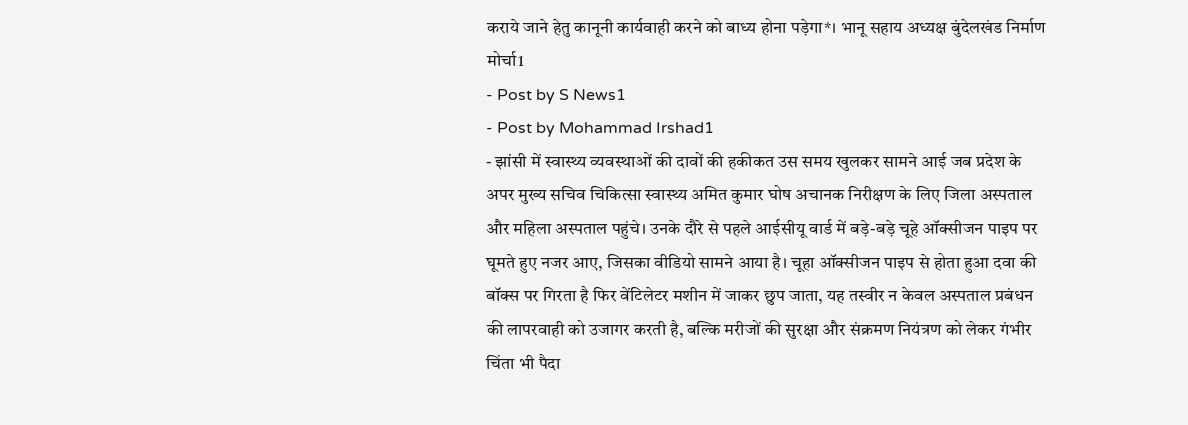कराये जाने हेतु कानूनी कार्यवाही करने को बाध्य होना पड़ेगा*। भानू सहाय अध्यक्ष बुंदेलखंड निर्माण मोर्चा1
- Post by S News1
- Post by Mohammad Irshad1
- झांसी में स्वास्थ्य व्यवस्थाओं की दावों की हकीकत उस समय खुलकर सामने आई जब प्रदेश के अपर मुख्य सचिव चिकित्सा स्वास्थ्य अमित कुमार घोष अचानक निरीक्षण के लिए जिला अस्पताल और महिला अस्पताल पहुंचे। उनके दौरे से पहले आईसीयू वार्ड में बड़े-बड़े चूहे ऑक्सीजन पाइप पर घूमते हुए नजर आए, जिसका वीडियो सामने आया है। चूहा ऑक्सीजन पाइप से होता हुआ दवा की बॉक्स पर गिरता है फिर वेंटिलेटर मशीन में जाकर छुप जाता, यह तस्वीर न केवल अस्पताल प्रबंधन की लापरवाही को उजागर करती है, बल्कि मरीजों की सुरक्षा और संक्रमण नियंत्रण को लेकर गंभीर चिंता भी पैदा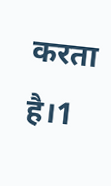करता है।1